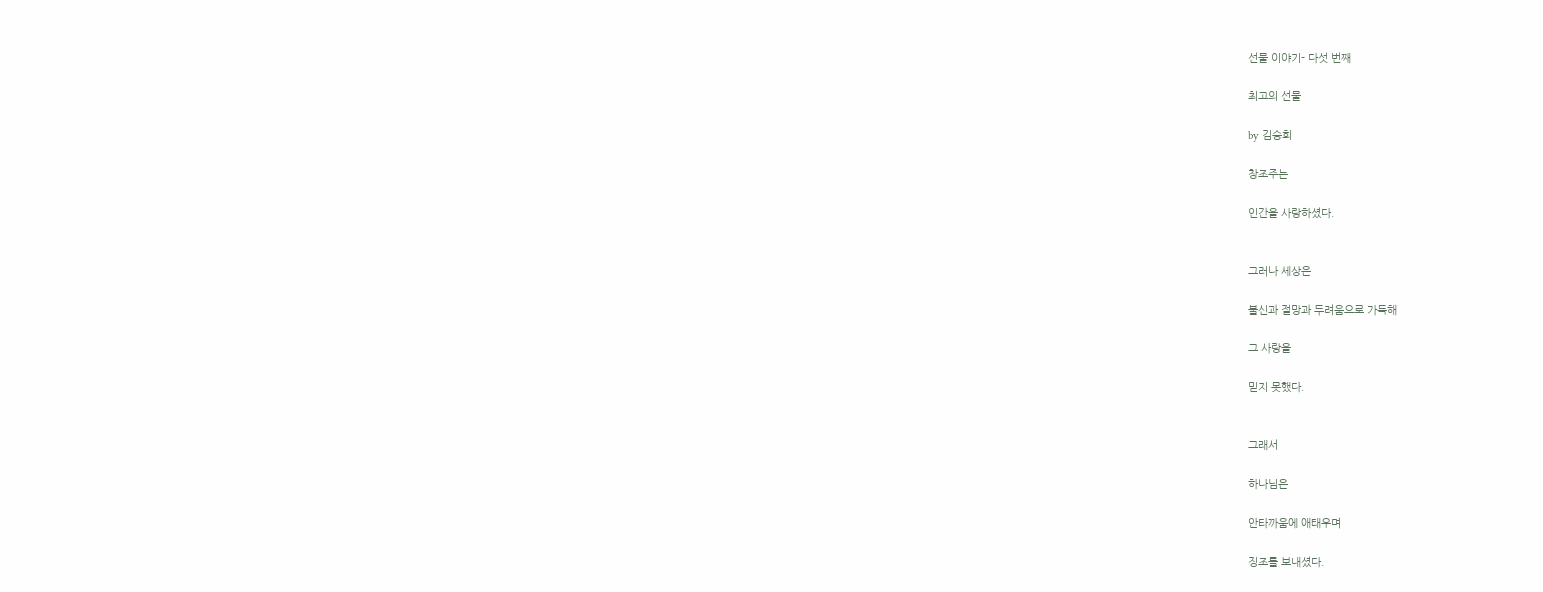선물 이야기- 다섯 번째

최고의 선물

by 김승희

창조주는

인간을 사랑하셨다.


그러나 세상은

불신과 절망과 두려움으로 가득해

그 사랑을

믿지 못했다.


그래서

하나님은

안타까움에 애태우며

징조를 보내셨다.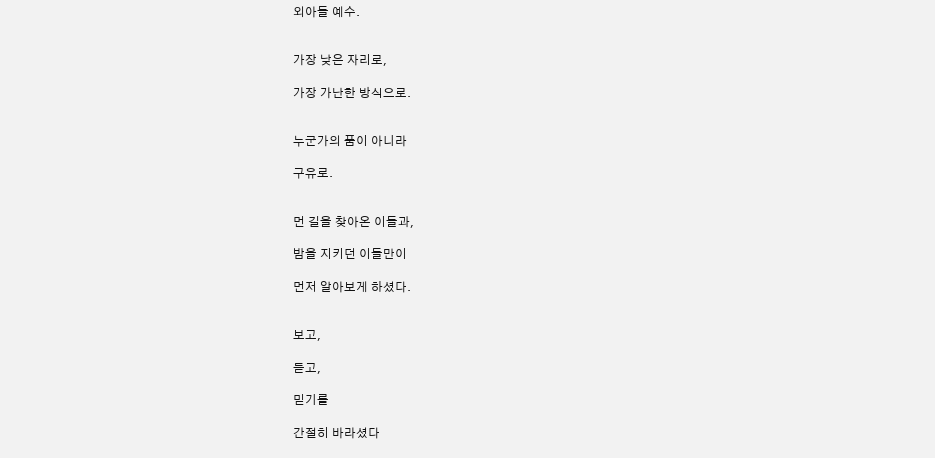외아들 예수.


가장 낮은 자리로,

가장 가난한 방식으로.


누군가의 품이 아니라

구유로.


먼 길을 찾아온 이들과,

밤을 지키던 이들만이

먼저 알아보게 하셨다.


보고,

듣고,

믿기를

간절히 바라셨다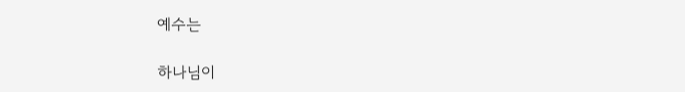예수는

하나님이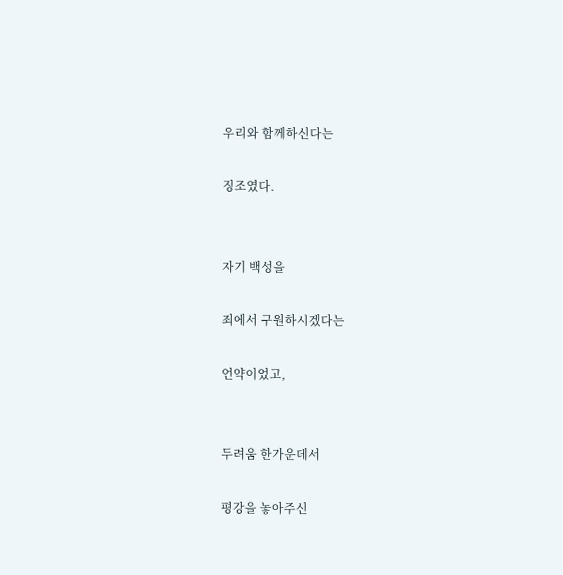우리와 함께하신다는

징조였다.


자기 백성을

죄에서 구원하시겠다는

언약이었고,


두려움 한가운데서

평강을 놓아주신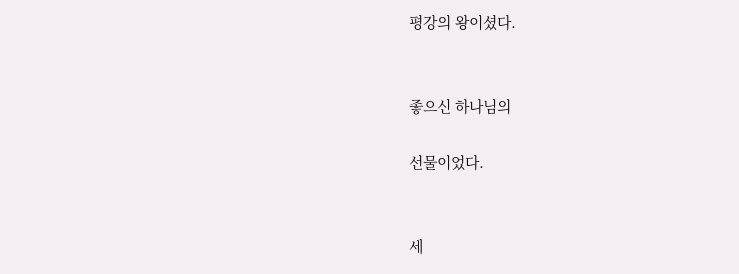평강의 왕이셨다.


좋으신 하나님의

선물이었다.


세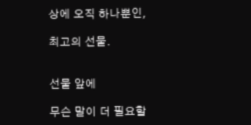상에 오직 하나뿐인,

최고의 선물.


선물 앞에

무슨 말이 더 필요할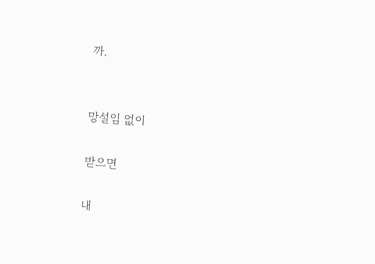까.


망설임 없이

받으면

내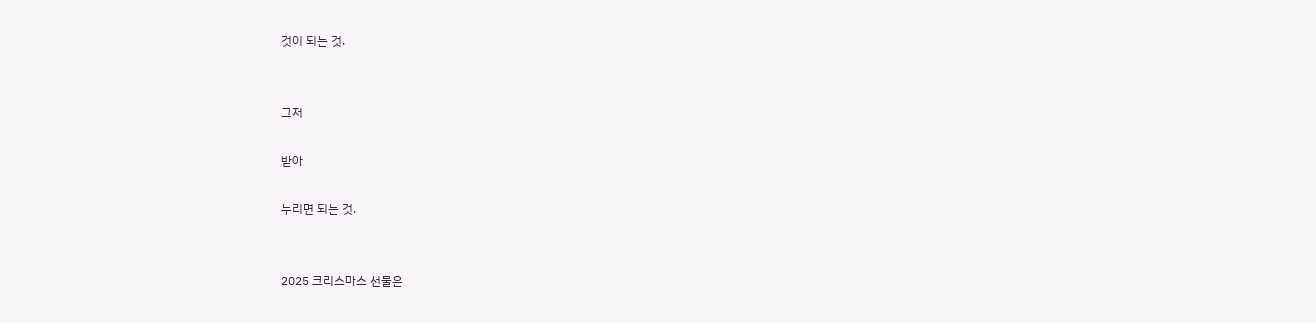것이 되는 것.


그저

받아

누리면 되는 것.


2025 크리스마스 선물은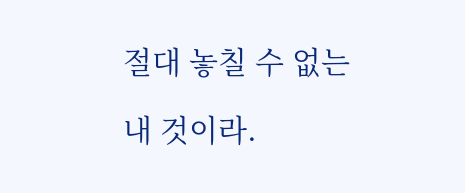절대 놓칠 수 없는

내 것이라.